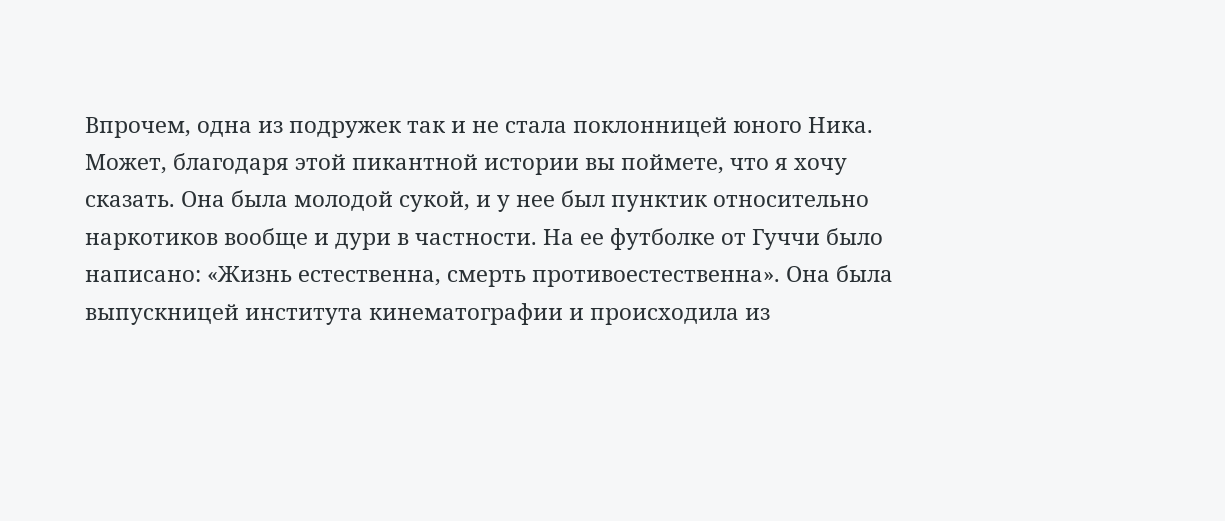Впрочем, одна из подружек так и не стала поклонницей юного Ника. Может, благодаря этой пикантной истории вы поймете, что я хочу сказать. Она была молодой сукой, и у нее был пунктик относительно наркотиков вообще и дури в частности. На ее футболке от Гуччи было написано: «Жизнь естественна, смерть противоестественна». Она была выпускницей института кинематографии и происходила из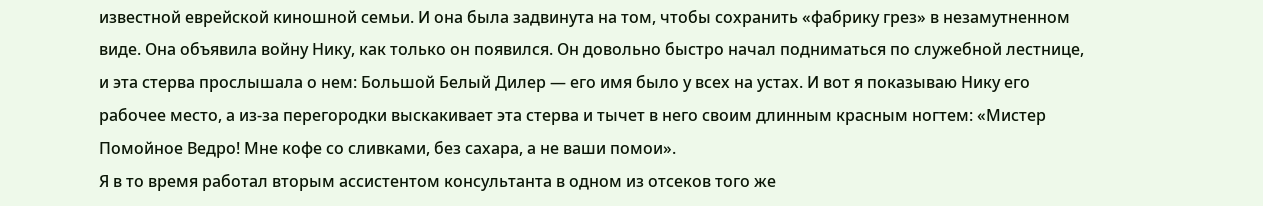известной еврейской киношной семьи. И она была задвинута на том, чтобы сохранить «фабрику грез» в незамутненном виде. Она объявила войну Нику, как только он появился. Он довольно быстро начал подниматься по служебной лестнице, и эта стерва прослышала о нем: Большой Белый Дилер — его имя было у всех на устах. И вот я показываю Нику его рабочее место, а из-за перегородки выскакивает эта стерва и тычет в него своим длинным красным ногтем: «Мистер Помойное Ведро! Мне кофе со сливками, без сахара, а не ваши помои».
Я в то время работал вторым ассистентом консультанта в одном из отсеков того же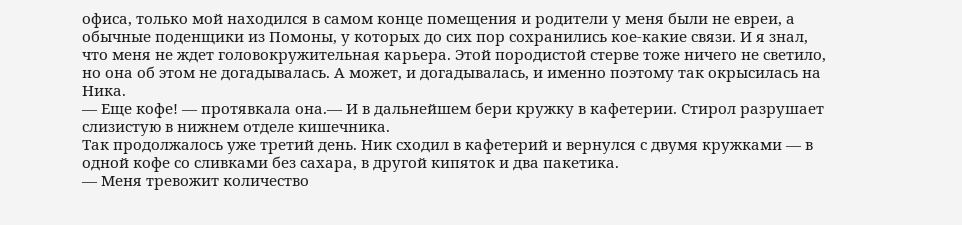офиса, только мой находился в самом конце помещения и родители у меня были не евреи, а обычные поденщики из Помоны, у которых до сих пор сохранились кое-какие связи. И я знал, что меня не ждет головокружительная карьера. Этой породистой стерве тоже ничего не светило, но она об этом не догадывалась. А может, и догадывалась, и именно поэтому так окрысилась на Ника.
— Еще кофе! — протявкала она.— И в дальнейшем бери кружку в кафетерии. Стирол разрушает слизистую в нижнем отделе кишечника.
Так продолжалось уже третий день. Ник сходил в кафетерий и вернулся с двумя кружками — в одной кофе со сливками без сахара, в другой кипяток и два пакетика.
— Меня тревожит количество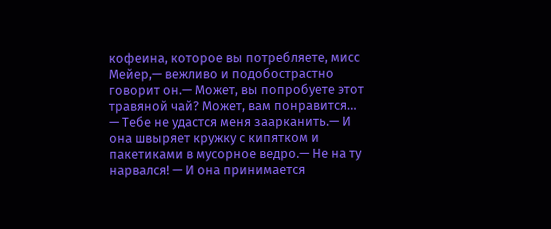кофеина, которое вы потребляете, мисс Мейер,— вежливо и подобострастно говорит он.— Может, вы попробуете этот травяной чай? Может, вам понравится…
— Тебе не удастся меня заарканить.— И она швыряет кружку с кипятком и пакетиками в мусорное ведро.— Не на ту нарвался! — И она принимается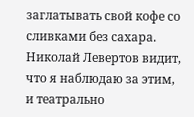заглатывать свой кофе со сливками без сахара. Николай Левертов видит, что я наблюдаю за этим, и театрально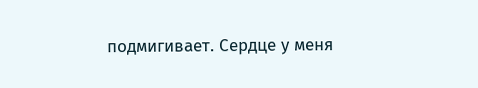подмигивает. Сердце у меня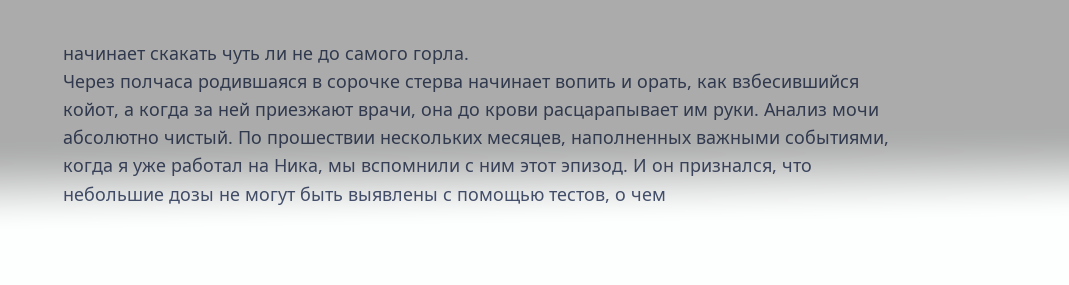начинает скакать чуть ли не до самого горла.
Через полчаса родившаяся в сорочке стерва начинает вопить и орать, как взбесившийся койот, а когда за ней приезжают врачи, она до крови расцарапывает им руки. Анализ мочи абсолютно чистый. По прошествии нескольких месяцев, наполненных важными событиями, когда я уже работал на Ника, мы вспомнили с ним этот эпизод. И он признался, что небольшие дозы не могут быть выявлены с помощью тестов, о чем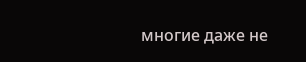многие даже не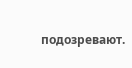подозревают.